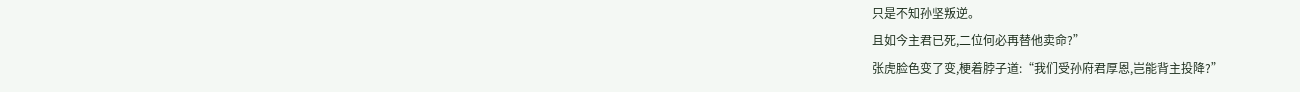只是不知孙坚叛逆。
且如今主君已死,二位何必再替他卖命?”
张虎脸色变了变,梗着脖子道:“我们受孙府君厚恩,岂能背主投降?”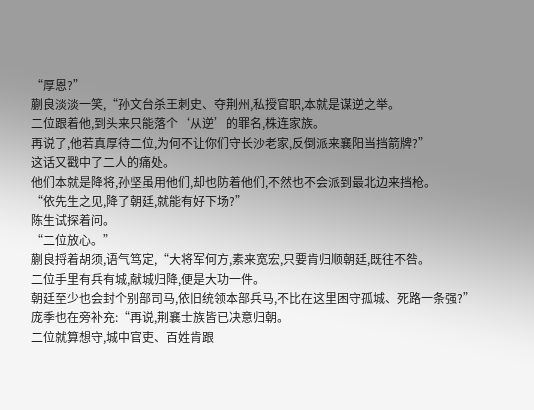“厚恩?”
蒯良淡淡一笑,“孙文台杀王刺史、夺荆州,私授官职,本就是谋逆之举。
二位跟着他,到头来只能落个‘从逆’的罪名,株连家族。
再说了,他若真厚待二位,为何不让你们守长沙老家,反倒派来襄阳当挡箭牌?”
这话又戳中了二人的痛处。
他们本就是降将,孙坚虽用他们,却也防着他们,不然也不会派到最北边来挡枪。
“依先生之见,降了朝廷,就能有好下场?”
陈生试探着问。
“二位放心。”
蒯良捋着胡须,语气笃定,“大将军何方,素来宽宏,只要肯归顺朝廷,既往不咎。
二位手里有兵有城,献城归降,便是大功一件。
朝廷至少也会封个别部司马,依旧统领本部兵马,不比在这里困守孤城、死路一条强?”
庞季也在旁补充:“再说,荆襄士族皆已决意归朝。
二位就算想守,城中官吏、百姓肯跟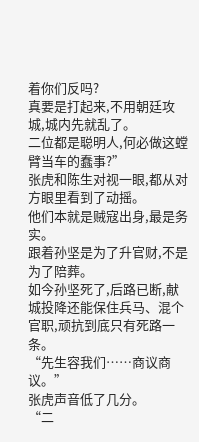着你们反吗?
真要是打起来,不用朝廷攻城,城内先就乱了。
二位都是聪明人,何必做这螳臂当车的蠢事?”
张虎和陈生对视一眼,都从对方眼里看到了动摇。
他们本就是贼寇出身,最是务实。
跟着孙坚是为了升官财,不是为了陪葬。
如今孙坚死了,后路已断,献城投降还能保住兵马、混个官职,顽抗到底只有死路一条。
“先生容我们……商议商议。”
张虎声音低了几分。
“二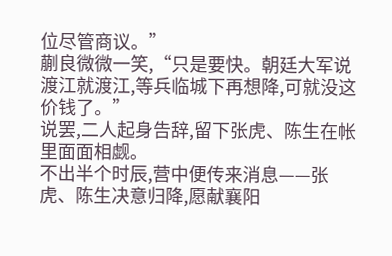位尽管商议。”
蒯良微微一笑,“只是要快。朝廷大军说渡江就渡江,等兵临城下再想降,可就没这价钱了。”
说罢,二人起身告辞,留下张虎、陈生在帐里面面相觑。
不出半个时辰,营中便传来消息——张虎、陈生决意归降,愿献襄阳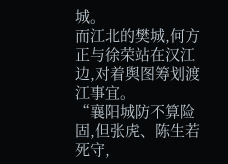城。
而江北的樊城,何方正与徐荣站在汉江边,对着舆图筹划渡江事宜。
“襄阳城防不算险固,但张虎、陈生若死守,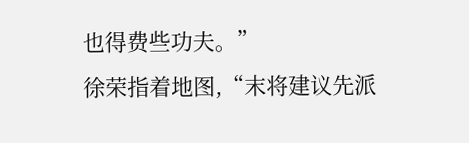也得费些功夫。”
徐荣指着地图,“末将建议先派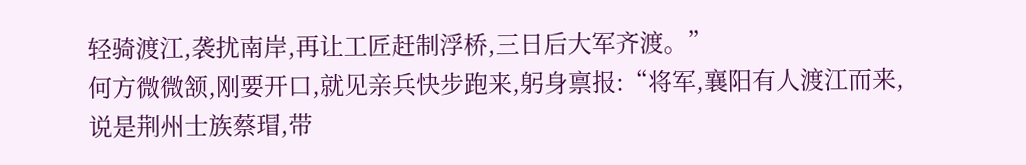轻骑渡江,袭扰南岸,再让工匠赶制浮桥,三日后大军齐渡。”
何方微微颔,刚要开口,就见亲兵快步跑来,躬身禀报:“将军,襄阳有人渡江而来,说是荆州士族蔡瑁,带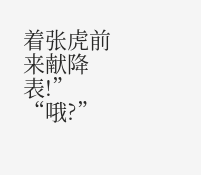着张虎前来献降表!”
“哦?”